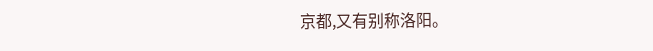京都,又有别称洛阳。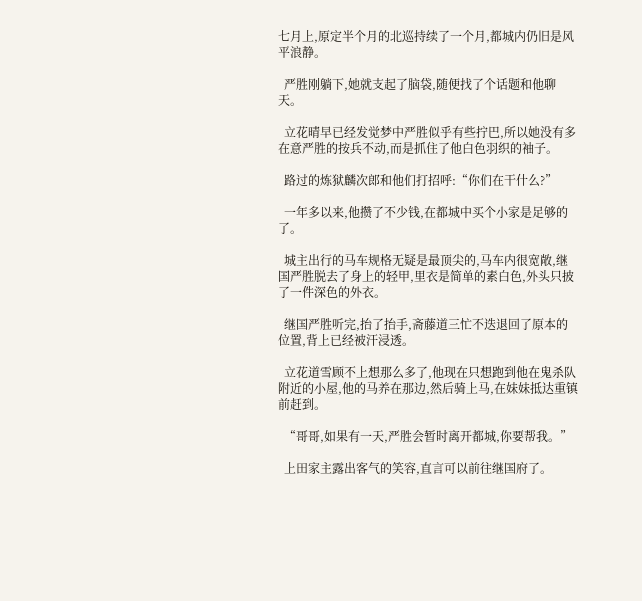七月上,原定半个月的北巡持续了一个月,都城内仍旧是风平浪静。

  严胜刚躺下,她就支起了脑袋,随便找了个话题和他聊天。

  立花晴早已经发觉梦中严胜似乎有些拧巴,所以她没有多在意严胜的按兵不动,而是抓住了他白色羽织的袖子。

  路过的炼狱麟次郎和他们打招呼:“你们在干什么?”

  一年多以来,他攒了不少钱,在都城中买个小家是足够的了。

  城主出行的马车规格无疑是最顶尖的,马车内很宽敞,继国严胜脱去了身上的轻甲,里衣是简单的素白色,外头只披了一件深色的外衣。

  继国严胜听完,抬了抬手,斋藤道三忙不迭退回了原本的位置,背上已经被汗浸透。

  立花道雪顾不上想那么多了,他现在只想跑到他在鬼杀队附近的小屋,他的马养在那边,然后骑上马,在妹妹抵达重镇前赶到。

  “哥哥,如果有一天,严胜会暂时离开都城,你要帮我。”

  上田家主露出客气的笑容,直言可以前往继国府了。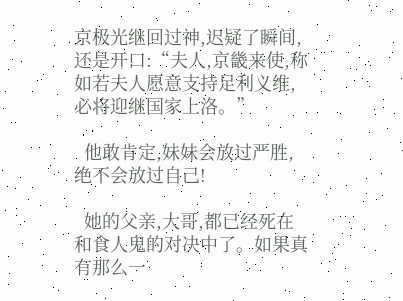京极光继回过神,迟疑了瞬间,还是开口:“夫人,京畿来使,称如若夫人愿意支持足利义维,必将迎继国家上洛。”

  他敢肯定,妹妹会放过严胜,绝不会放过自己!

  她的父亲,大哥,都已经死在和食人鬼的对决中了。如果真有那么一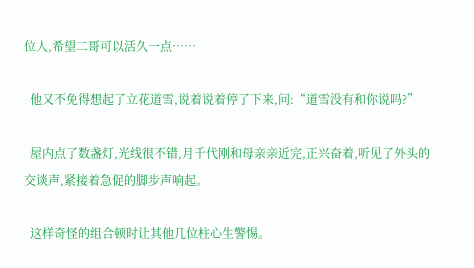位人,希望二哥可以活久一点……

  他又不免得想起了立花道雪,说着说着停了下来,问:“道雪没有和你说吗?”

  屋内点了数盏灯,光线很不错,月千代刚和母亲亲近完,正兴奋着,听见了外头的交谈声,紧接着急促的脚步声响起。

  这样奇怪的组合顿时让其他几位柱心生警惕。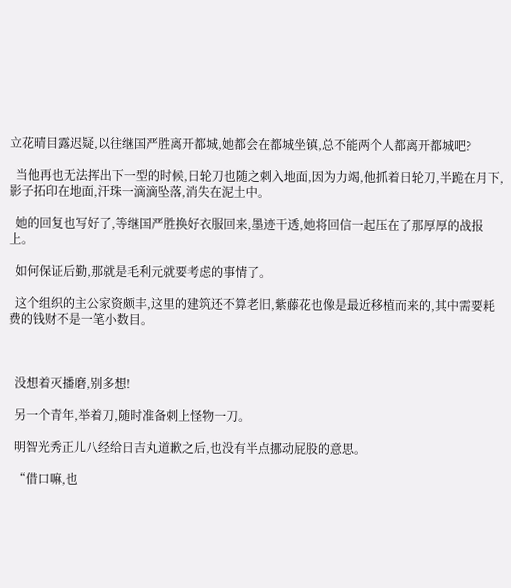立花晴目露迟疑,以往继国严胜离开都城,她都会在都城坐镇,总不能两个人都离开都城吧?

  当他再也无法挥出下一型的时候,日轮刀也随之刺入地面,因为力竭,他抓着日轮刀,半跪在月下,影子拓印在地面,汗珠一滴滴坠落,消失在泥土中。

  她的回复也写好了,等继国严胜换好衣服回来,墨迹干透,她将回信一起压在了那厚厚的战报上。

  如何保证后勤,那就是毛利元就要考虑的事情了。

  这个组织的主公家资颇丰,这里的建筑还不算老旧,紫藤花也像是最近移植而来的,其中需要耗费的钱财不是一笔小数目。



  没想着灭播磨,别多想!

  另一个青年,举着刀,随时准备刺上怪物一刀。

  明智光秀正儿八经给日吉丸道歉之后,也没有半点挪动屁股的意思。

  “借口嘛,也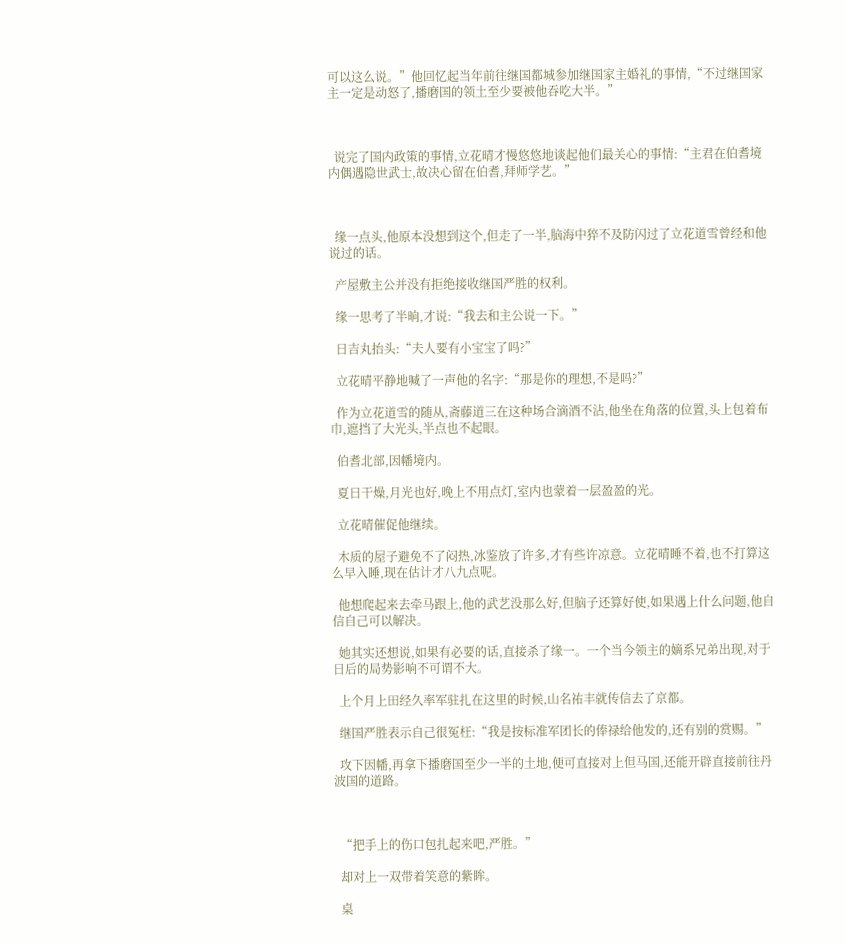可以这么说。”他回忆起当年前往继国都城参加继国家主婚礼的事情,“不过继国家主一定是动怒了,播磨国的领土至少要被他吞吃大半。”



  说完了国内政策的事情,立花晴才慢悠悠地谈起他们最关心的事情:“主君在伯耆境内偶遇隐世武士,故决心留在伯耆,拜师学艺。”



  缘一点头,他原本没想到这个,但走了一半,脑海中猝不及防闪过了立花道雪曾经和他说过的话。

  产屋敷主公并没有拒绝接收继国严胜的权利。

  缘一思考了半晌,才说:“我去和主公说一下。”

  日吉丸抬头:“夫人要有小宝宝了吗?”

  立花晴平静地喊了一声他的名字:“那是你的理想,不是吗?”

  作为立花道雪的随从,斋藤道三在这种场合滴酒不沾,他坐在角落的位置,头上包着布巾,遮挡了大光头,半点也不起眼。

  伯耆北部,因幡境内。

  夏日干燥,月光也好,晚上不用点灯,室内也蒙着一层盈盈的光。

  立花晴催促他继续。

  木质的屋子避免不了闷热,冰鉴放了许多,才有些许凉意。立花晴睡不着,也不打算这么早入睡,现在估计才八九点呢。

  他想爬起来去牵马跟上,他的武艺没那么好,但脑子还算好使,如果遇上什么问题,他自信自己可以解决。

  她其实还想说,如果有必要的话,直接杀了缘一。一个当今领主的嫡系兄弟出现,对于日后的局势影响不可谓不大。

  上个月上田经久率军驻扎在这里的时候,山名祐丰就传信去了京都。

  继国严胜表示自己很冤枉:“我是按标准军团长的俸禄给他发的,还有别的赏赐。”

  攻下因幡,再拿下播磨国至少一半的土地,便可直接对上但马国,还能开辟直接前往丹波国的道路。



  “把手上的伤口包扎起来吧,严胜。”

  却对上一双带着笑意的紫眸。

  桌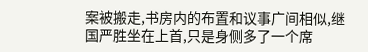案被搬走,书房内的布置和议事广间相似,继国严胜坐在上首,只是身侧多了一个席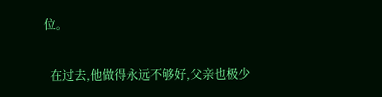位。

  在过去,他做得永远不够好,父亲也极少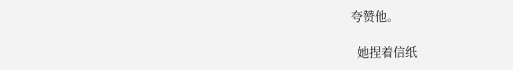夸赞他。

  她捏着信纸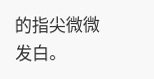的指尖微微发白。